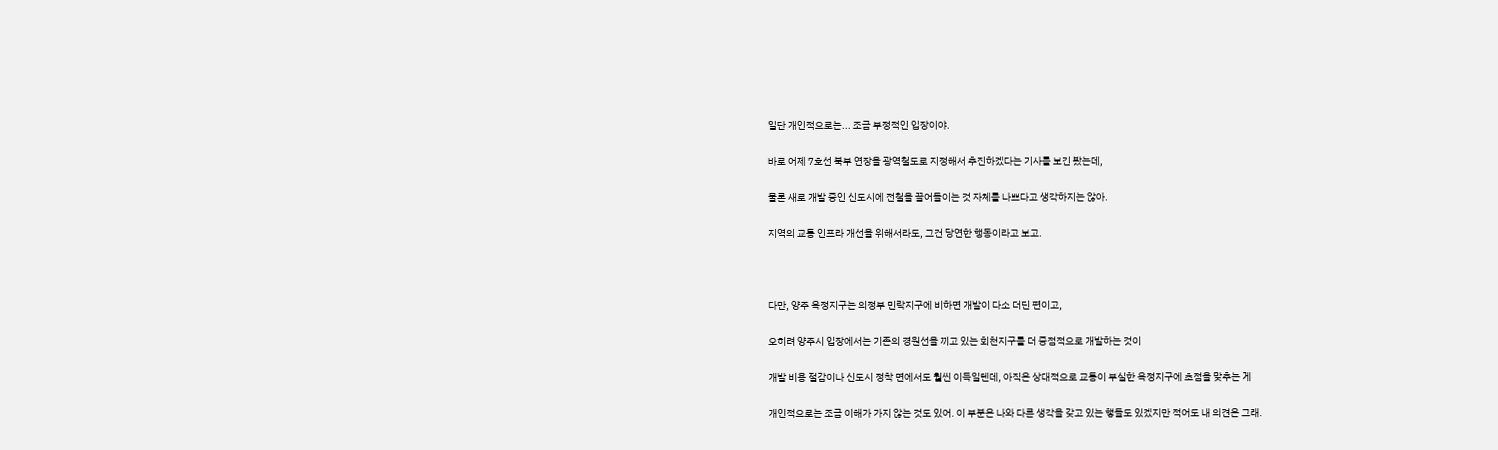일단 개인적으로는... 조금 부정적인 입장이야.

바로 어제 7호선 북부 연장을 광역철도로 지정해서 추진하겠다는 기사를 보긴 봤는데,

물론 새로 개발 중인 신도시에 전철을 끌어들이는 것 자체를 나쁘다고 생각하지는 않아.

지역의 교통 인프라 개선을 위해서라도, 그건 당연한 행동이라고 보고.



다만, 양주 옥정지구는 의정부 민락지구에 비하면 개발이 다소 더딘 편이고,

오히려 양주시 입장에서는 기존의 경원선을 끼고 있는 회천지구를 더 중점적으로 개발하는 것이

개발 비용 절감이나 신도시 정착 면에서도 훨씬 이득일텐데, 아직은 상대적으로 교통이 부실한 옥정지구에 초점을 맞추는 게

개인적으로는 조금 이해가 가지 않는 것도 있어. 이 부분은 나와 다른 생각을 갖고 있는 햏들도 있겠지만 적어도 내 의견은 그래.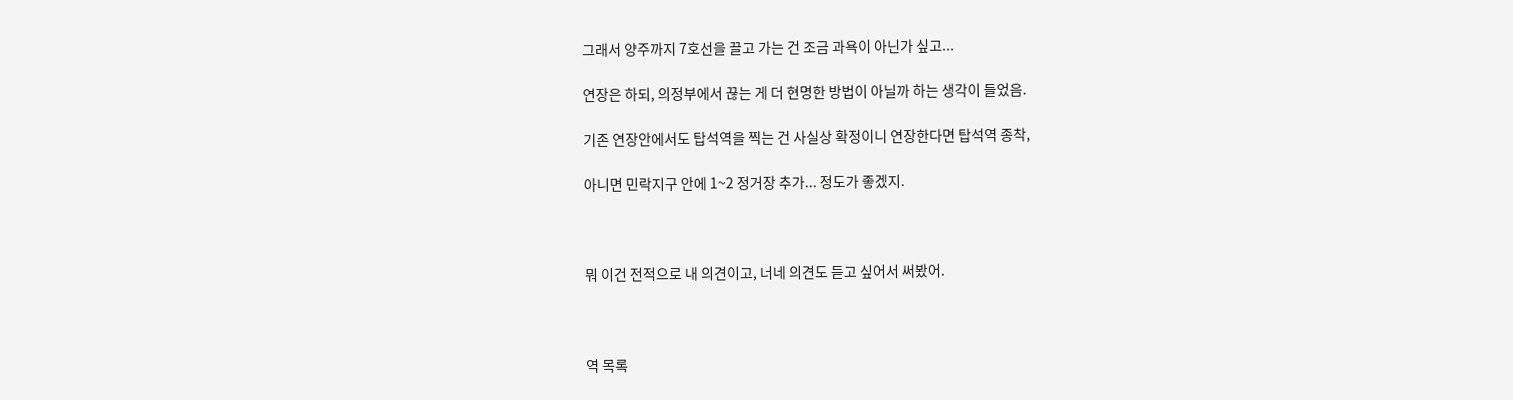그래서 양주까지 7호선을 끌고 가는 건 조금 과욕이 아닌가 싶고...

연장은 하되, 의정부에서 끊는 게 더 현명한 방법이 아닐까 하는 생각이 들었음.

기존 연장안에서도 탑석역을 찍는 건 사실상 확정이니 연장한다면 탑석역 종착,

아니면 민락지구 안에 1~2 정거장 추가... 정도가 좋겠지.



뭐 이건 전적으로 내 의견이고, 너네 의견도 듣고 싶어서 써봤어.



역 목록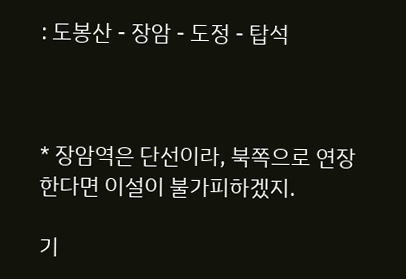: 도봉산 - 장암 - 도정 - 탑석



* 장암역은 단선이라, 북쪽으로 연장한다면 이설이 불가피하겠지.

기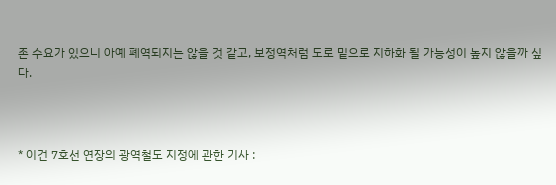존 수요가 있으니 아예 폐역되지는 않을 것 같고, 보정역처럼 도로 밑으로 지하화 될 가능성이 높지 않을까 싶다.



* 이건 7호선 연장의 광역철도 지정에 관한 기사 :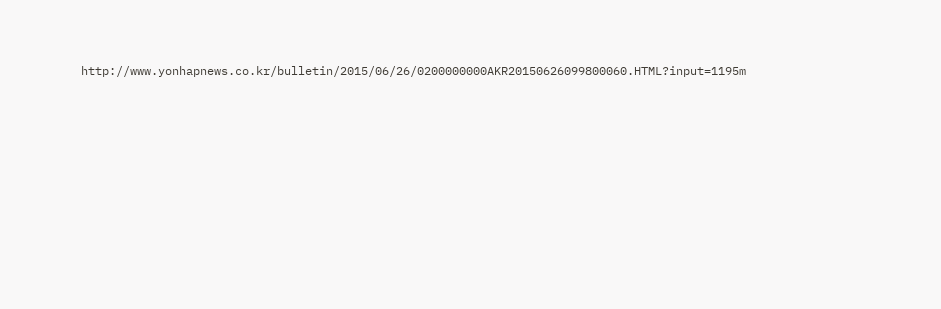http://www.yonhapnews.co.kr/bulletin/2015/06/26/0200000000AKR20150626099800060.HTML?input=1195m